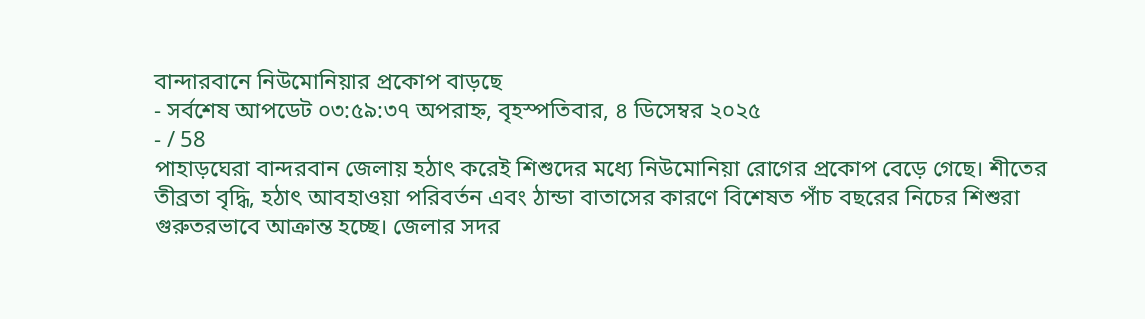বান্দারবানে নিউমোনিয়ার প্রকোপ বাড়ছে
- সর্বশেষ আপডেট ০৩:৫৯:৩৭ অপরাহ্ন, বৃহস্পতিবার, ৪ ডিসেম্বর ২০২৫
- / 58
পাহাড়ঘেরা বান্দরবান জেলায় হঠাৎ করেই শিশুদের মধ্যে নিউমোনিয়া রোগের প্রকোপ বেড়ে গেছে। শীতের তীব্রতা বৃদ্ধি, হঠাৎ আবহাওয়া পরিবর্তন এবং ঠান্ডা বাতাসের কারণে বিশেষত পাঁচ বছরের নিচের শিশুরা গুরুতরভাবে আক্রান্ত হচ্ছে। জেলার সদর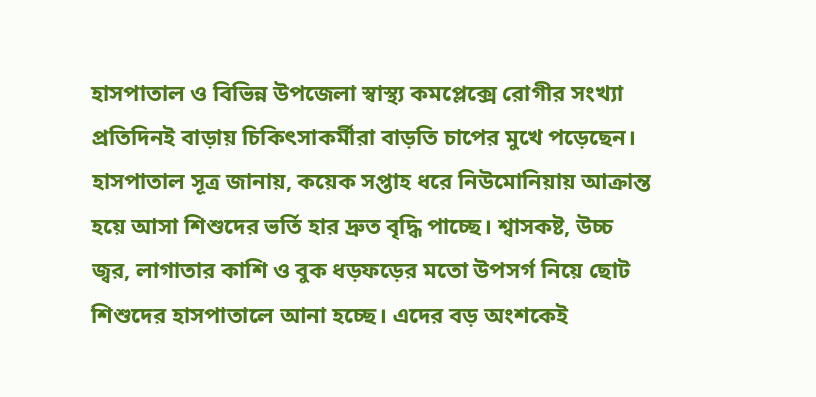হাসপাতাল ও বিভিন্ন উপজেলা স্বাস্থ্য কমপ্লেক্সে রোগীর সংখ্যা প্রতিদিনই বাড়ায় চিকিৎসাকর্মীরা বাড়তি চাপের মুখে পড়েছেন।
হাসপাতাল সূত্র জানায়, কয়েক সপ্তাহ ধরে নিউমোনিয়ায় আক্রান্ত হয়ে আসা শিশুদের ভর্তি হার দ্রুত বৃদ্ধি পাচ্ছে। শ্বাসকষ্ট, উচ্চ জ্বর, লাগাতার কাশি ও বুক ধড়ফড়ের মতো উপসর্গ নিয়ে ছোট শিশুদের হাসপাতালে আনা হচ্ছে। এদের বড় অংশকেই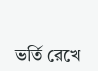ভর্তি রেখে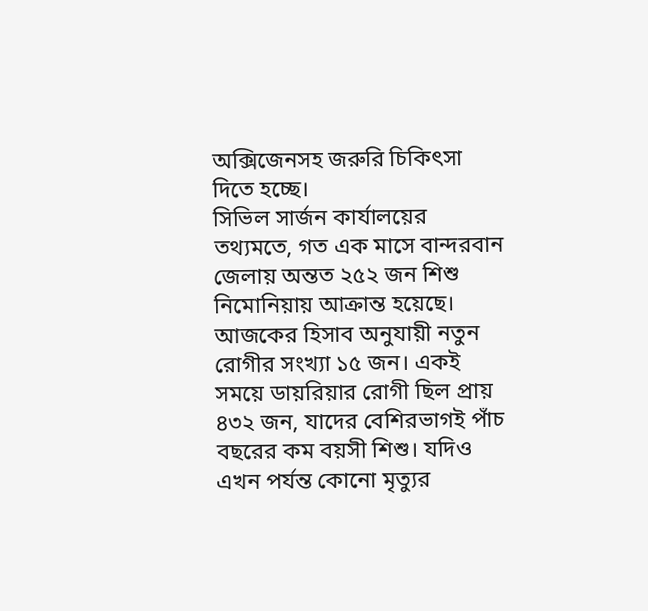অক্সিজেনসহ জরুরি চিকিৎসা দিতে হচ্ছে।
সিভিল সার্জন কার্যালয়ের তথ্যমতে, গত এক মাসে বান্দরবান জেলায় অন্তত ২৫২ জন শিশু নিমোনিয়ায় আক্রান্ত হয়েছে। আজকের হিসাব অনুযায়ী নতুন রোগীর সংখ্যা ১৫ জন। একই সময়ে ডায়রিয়ার রোগী ছিল প্রায় ৪৩২ জন, যাদের বেশিরভাগই পাঁচ বছরের কম বয়সী শিশু। যদিও এখন পর্যন্ত কোনো মৃত্যুর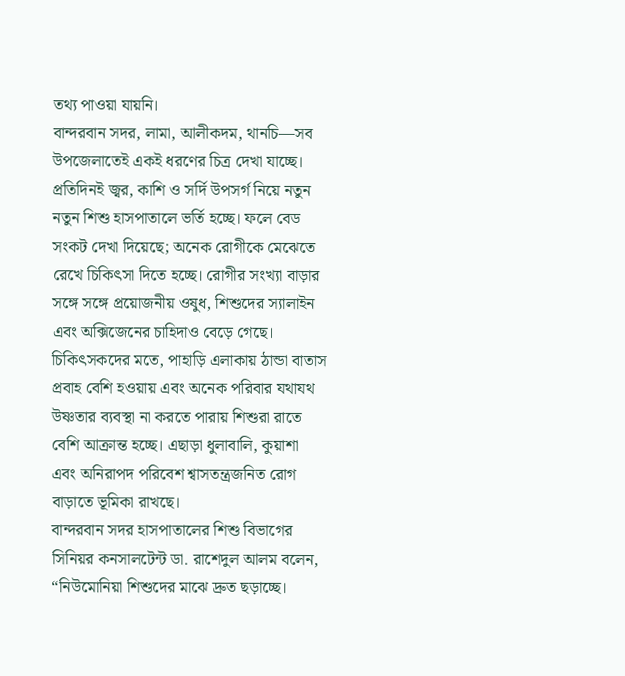তথ্য পাওয়া যায়নি।
বান্দরবান সদর, লামা, আলীকদম, থানচি—সব উপজেলাতেই একই ধরণের চিত্র দেখা যাচ্ছে। প্রতিদিনই জ্বর, কাশি ও সর্দি উপসর্গ নিয়ে নতুন নতুন শিশু হাসপাতালে ভর্তি হচ্ছে। ফলে বেড সংকট দেখা দিয়েছে; অনেক রোগীকে মেঝেতে রেখে চিকিৎসা দিতে হচ্ছে। রোগীর সংখ্যা বাড়ার সঙ্গে সঙ্গে প্রয়োজনীয় ওষুধ, শিশুদের স্যালাইন এবং অক্সিজেনের চাহিদাও বেড়ে গেছে।
চিকিৎসকদের মতে, পাহাড়ি এলাকায় ঠান্ডা বাতাস প্রবাহ বেশি হওয়ায় এবং অনেক পরিবার যথাযথ উষ্ণতার ব্যবস্থা না করতে পারায় শিশুরা রাতে বেশি আক্রান্ত হচ্ছে। এছাড়া ধুলাবালি, কুয়াশা এবং অনিরাপদ পরিবেশ শ্বাসতন্ত্রজনিত রোগ বাড়াতে ভূমিকা রাখছে।
বান্দরবান সদর হাসপাতালের শিশু বিভাগের সিনিয়র কনসালটেন্ট ডা. রাশেদুল আলম বলেন, “নিউমোনিয়া শিশুদের মাঝে দ্রুত ছড়াচ্ছে।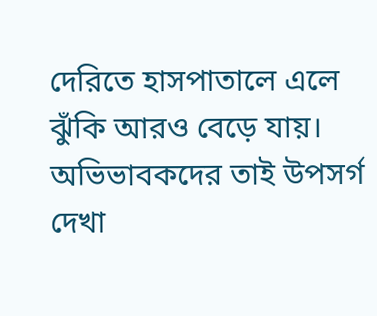দেরিতে হাসপাতালে এলে ঝুঁকি আরও বেড়ে যায়। অভিভাবকদের তাই উপসর্গ দেখা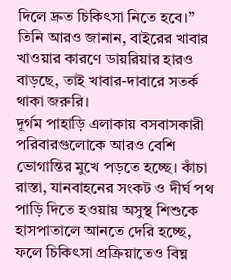দিলে দ্রুত চিকিৎসা নিতে হবে।”
তিনি আরও জানান, বাইরের খাবার খাওয়ার কারণে ডায়রিয়ার হারও বাড়ছে, তাই খাবার-দাবারে সতর্ক থাকা জরুরি।
দূর্গম পাহাড়ি এলাকায় বসবাসকারী পরিবারগুলোকে আরও বেশি ভোগান্তির মুখে পড়তে হচ্ছে। কাঁচা রাস্তা, যানবাহনের সংকট ও দীর্ঘ পথ পাড়ি দিতে হওয়ায় অসুস্থ শিশুকে হাসপাতালে আনতে দেরি হচ্ছে, ফলে চিকিৎসা প্রক্রিয়াতেও বিঘ্ন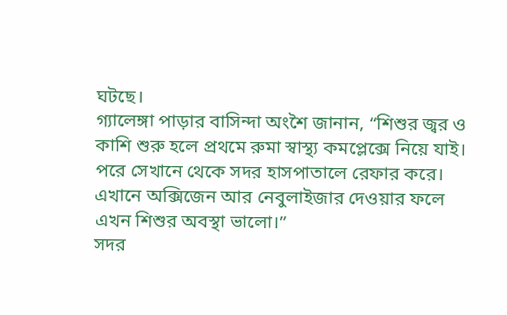ঘটছে।
গ্যালেঙ্গা পাড়ার বাসিন্দা অংশৈ জানান, “শিশুর জ্বর ও কাশি শুরু হলে প্রথমে রুমা স্বাস্থ্য কমপ্লেক্সে নিয়ে যাই। পরে সেখানে থেকে সদর হাসপাতালে রেফার করে। এখানে অক্সিজেন আর নেবুলাইজার দেওয়ার ফলে এখন শিশুর অবস্থা ভালো।”
সদর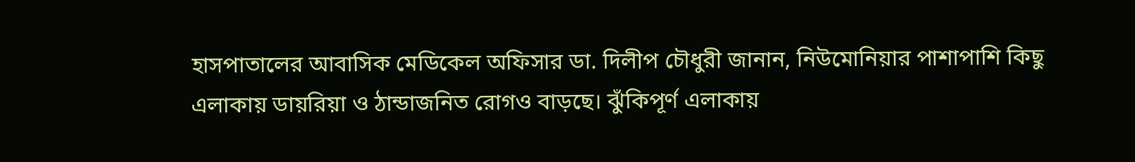হাসপাতালের আবাসিক মেডিকেল অফিসার ডা. দিলীপ চৌধুরী জানান, নিউমোনিয়ার পাশাপাশি কিছু এলাকায় ডায়রিয়া ও ঠান্ডাজনিত রোগও বাড়ছে। ঝুঁকিপূর্ণ এলাকায়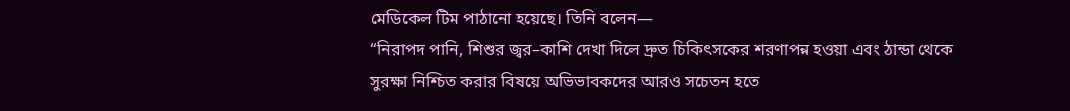মেডিকেল টিম পাঠানো হয়েছে। তিনি বলেন—
“নিরাপদ পানি, শিশুর জ্বর–কাশি দেখা দিলে দ্রুত চিকিৎসকের শরণাপন্ন হওয়া এবং ঠান্ডা থেকে সুরক্ষা নিশ্চিত করার বিষয়ে অভিভাবকদের আরও সচেতন হতে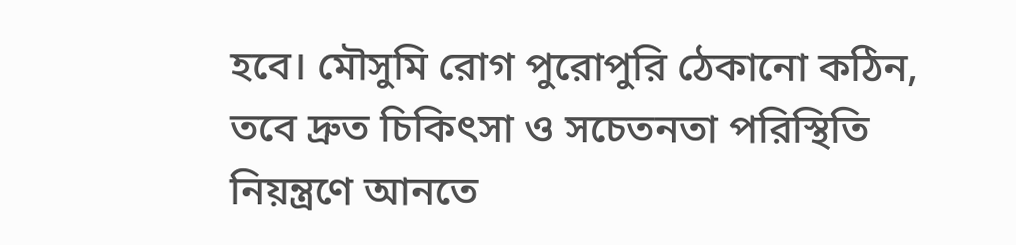হবে। মৌসুমি রোগ পুরোপুরি ঠেকানো কঠিন, তবে দ্রুত চিকিৎসা ও সচেতনতা পরিস্থিতি নিয়ন্ত্রণে আনতে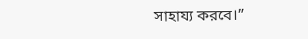সাহায্য করবে।”